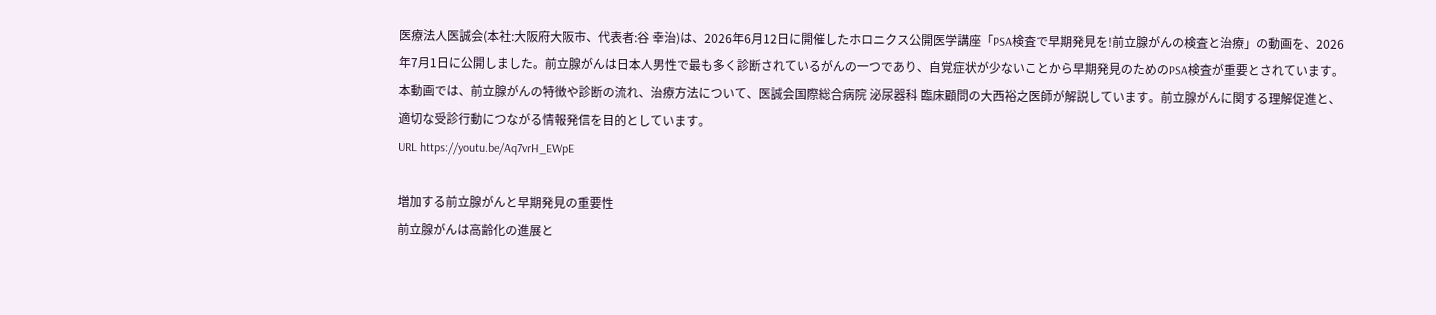医療法人医誠会(本社:大阪府大阪市、代表者:谷 幸治)は、2026年6月12日に開催したホロニクス公開医学講座「PSA検査で早期発見を!前立腺がんの検査と治療」の動画を、2026年7月1日に公開しました。前立腺がんは日本人男性で最も多く診断されているがんの一つであり、自覚症状が少ないことから早期発見のためのPSA検査が重要とされています。本動画では、前立腺がんの特徴や診断の流れ、治療方法について、医誠会国際総合病院 泌尿器科 臨床顧問の大西裕之医師が解説しています。前立腺がんに関する理解促進と、適切な受診行動につながる情報発信を目的としています。
URL https://youtu.be/Aq7vrH_EWpE

増加する前立腺がんと早期発見の重要性
前立腺がんは高齢化の進展と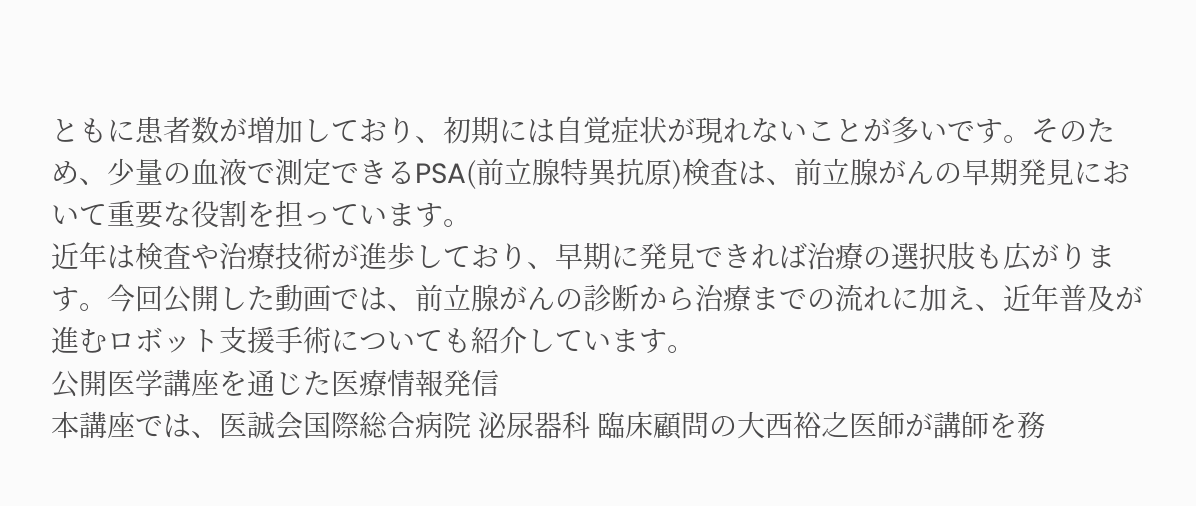ともに患者数が増加しており、初期には自覚症状が現れないことが多いです。そのため、少量の血液で測定できるPSA(前立腺特異抗原)検査は、前立腺がんの早期発見において重要な役割を担っています。
近年は検査や治療技術が進歩しており、早期に発見できれば治療の選択肢も広がります。今回公開した動画では、前立腺がんの診断から治療までの流れに加え、近年普及が進むロボット支援手術についても紹介しています。
公開医学講座を通じた医療情報発信
本講座では、医誠会国際総合病院 泌尿器科 臨床顧問の大西裕之医師が講師を務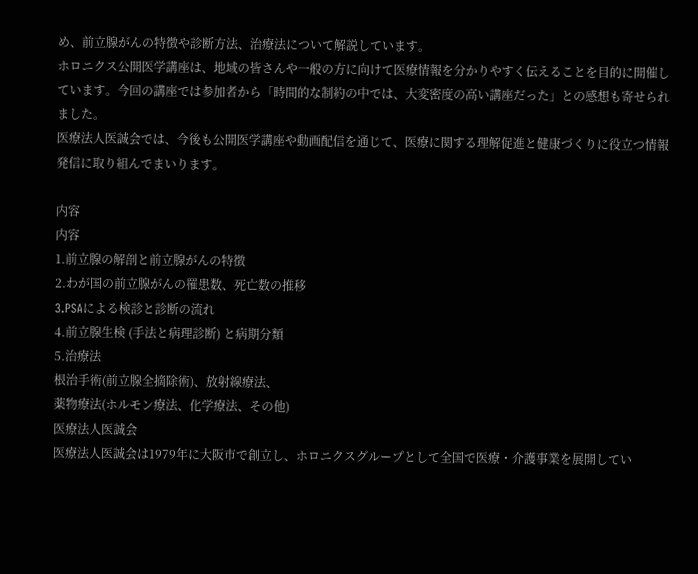め、前立腺がんの特徴や診断方法、治療法について解説しています。
ホロニクス公開医学講座は、地域の皆さんや一般の方に向けて医療情報を分かりやすく伝えることを目的に開催しています。今回の講座では参加者から「時間的な制約の中では、大変密度の高い講座だった」との感想も寄せられました。
医療法人医誠会では、今後も公開医学講座や動画配信を通じて、医療に関する理解促進と健康づくりに役立つ情報発信に取り組んでまいります。

内容
内容
1.前立腺の解剖と前立腺がんの特徴
2.わが国の前立腺がんの罹患数、死亡数の推移
3.PSAによる検診と診断の流れ
4.前立腺生検 (手法と病理診断) と病期分類
5.治療法
根治手術(前立腺全摘除術)、放射線療法、
薬物療法(ホルモン療法、化学療法、その他)
医療法人医誠会
医療法人医誠会は1979年に大阪市で創立し、ホロニクスグループとして全国で医療・介護事業を展開してい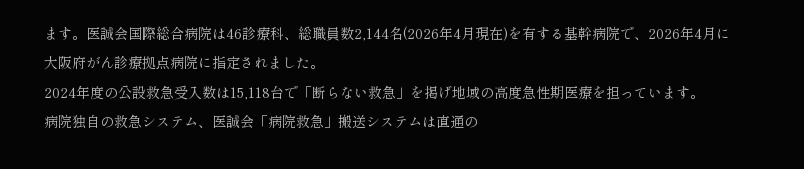ます。医誠会国際総合病院は46診療科、総職員数2,144名(2026年4月現在)を有する基幹病院で、2026年4月に大阪府がん診療拠点病院に指定されました。
2024年度の公設救急受入数は15,118台で「断らない救急」を掲げ地域の高度急性期医療を担っています。
病院独自の救急システム、医誠会「病院救急」搬送システムは直通の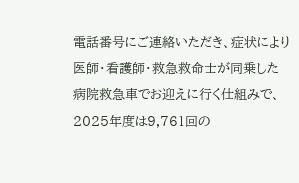電話番号にご連絡いただき、症状により医師・看護師・救急救命士が同乗した病院救急車でお迎えに行く仕組みで、2025年度は9,761回の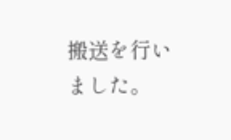搬送を行いました。